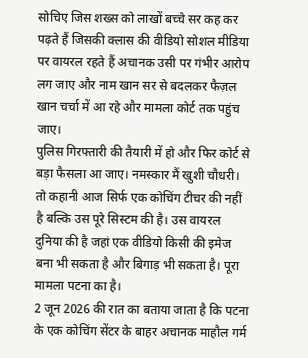सोचिए जिस शख्स को लाखों बच्चे सर कह कर पढ़ते हैं जिसकी क्लास की वीडियो सोशल मीडिया पर वायरल रहते हैं अचानक उसी पर गंभीर आरोप लग जाए और नाम खान सर से बदलकर फैज़ल खान चर्चा में आ रहे और मामला कोर्ट तक पहुंच जाए।
पुलिस गिरफ्तारी की तैयारी में हो और फिर कोर्ट से बड़ा फैसला आ जाए। नमस्कार मैं खुशी चौधरी। तो कहानी आज सिर्फ एक कोचिंग टीचर की नहीं है बल्कि उस पूरे सिस्टम की है। उस वायरल दुनिया की है जहां एक वीडियो किसी की इमेज बना भी सकता है और बिगाड़ भी सकता है। पूरा मामला पटना का है।
2 जून 2026 की रात का बताया जाता है कि पटना के एक कोचिंग सेंटर के बाहर अचानक माहौल गर्म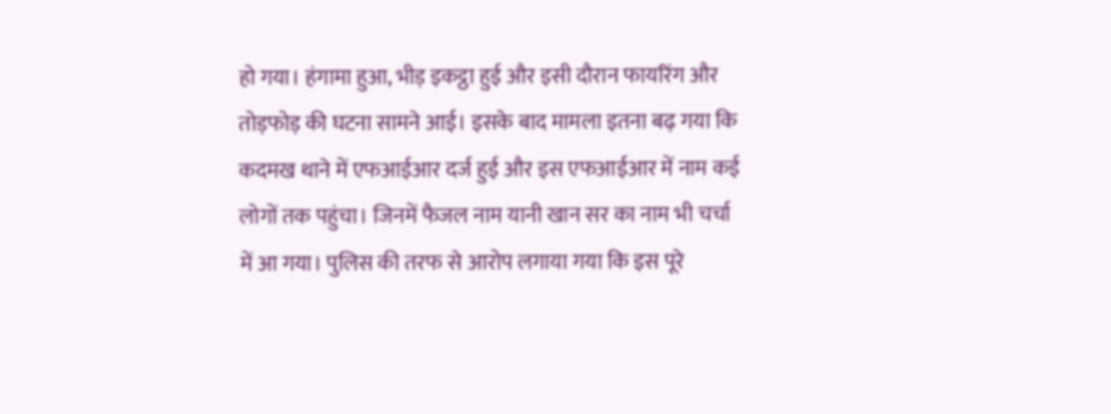हो गया। हंगामा हुआ, भीड़ इकट्ठा हुई और इसी दौरान फायरिंग और तोड़फोड़ की घटना सामने आई। इसके बाद मामला इतना बढ़ गया कि कदमख थाने में एफआईआर दर्ज हुई और इस एफआईआर में नाम कई लोगों तक पहुंचा। जिनमें फैजल नाम यानी खान सर का नाम भी चर्चा में आ गया। पुलिस की तरफ से आरोप लगाया गया कि इस पूरे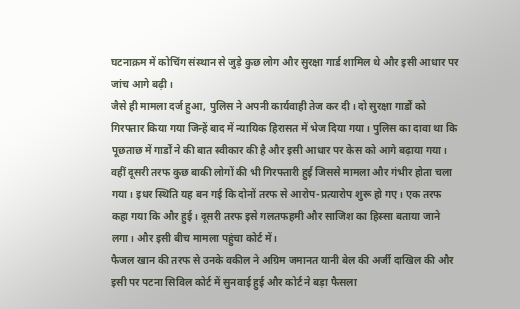घटनाक्रम में कोचिंग संस्थान से जुड़े कुछ लोग और सुरक्षा गार्ड शामिल थे और इसी आधार पर जांच आगे बढ़ी।
जैसे ही मामला दर्ज हुआ, पुलिस ने अपनी कार्यवाही तेज कर दी। दो सुरक्षा गार्डों को गिरफ्तार किया गया जिन्हें बाद में न्यायिक हिरासत में भेज दिया गया। पुलिस का दावा था कि पूछताछ में गार्डों ने की बात स्वीकार की है और इसी आधार पर केस को आगे बढ़ाया गया। वहीं दूसरी तरफ कुछ बाकी लोगों की भी गिरफ्तारी हुई जिससे मामला और गंभीर होता चला गया। इधर स्थिति यह बन गई कि दोनों तरफ से आरोप-प्रत्यारोप शुरू हो गए। एक तरफ कहा गया कि और हुई। दूसरी तरफ इसे गलतफहमी और साजिश का हिस्सा बताया जाने लगा। और इसी बीच मामला पहुंचा कोर्ट में।
फैजल खान की तरफ से उनके वकील ने अग्रिम जमानत यानी बेल की अर्जी दाखिल की और इसी पर पटना सिविल कोर्ट में सुनवाई हुई और कोर्ट ने बड़ा फैसला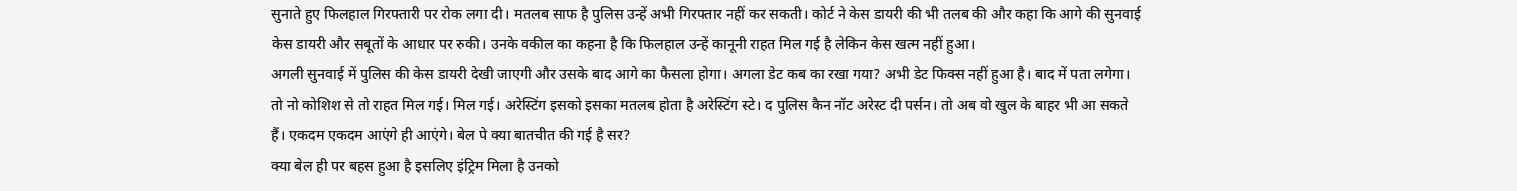सुनाते हुए फिलहाल गिरफ्तारी पर रोक लगा दी। मतलब साफ है पुलिस उन्हें अभी गिरफ्तार नहीं कर सकती। कोर्ट ने केस डायरी की भी तलब की और कहा कि आगे की सुनवाई केस डायरी और सबूतों के आधार पर रुकी। उनके वकील का कहना है कि फिलहाल उन्हें कानूनी राहत मिल गई है लेकिन केस खत्म नहीं हुआ।
अगली सुनवाई में पुलिस की केस डायरी देखी जाएगी और उसके बाद आगे का फैसला होगा। अगला डेट कब का रखा गया? अभी डेट फिक्स नहीं हुआ है। बाद में पता लगेगा। तो नो कोशिश से तो राहत मिल गई। मिल गई। अरेस्टिंग इसको इसका मतलब होता है अरेस्टिंग स्टे। द पुलिस कैन नॉट अरेस्ट दी पर्सन। तो अब वो खुल के बाहर भी आ सकते हैं। एकदम एकदम आएंगे ही आएंगे। बेल पे क्या बातचीत की गई है सर?
क्या बेल ही पर बहस हुआ है इसलिए इंट्रिम मिला है उनको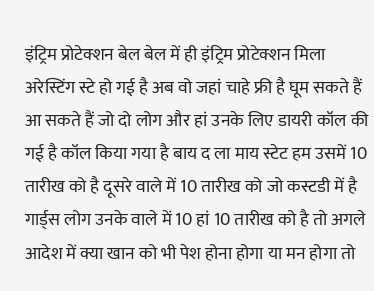इंट्रिम प्रोटेक्शन बेल बेल में ही इंट्रिम प्रोटेक्शन मिला अरेस्टिंग स्टे हो गई है अब वो जहां चाहे फ्री है घूम सकते हैं आ सकते हैं जो दो लोग और हां उनके लिए डायरी कॉल की गई है कॉल किया गया है बाय द ला माय स्टेट हम उसमें 10 तारीख को है दूसरे वाले में 10 तारीख को जो कस्टडी में है गार्ड्स लोग उनके वाले में 10 हां 10 तारीख को है तो अगले आदेश में क्या खान को भी पेश होना होगा या मन होगा तो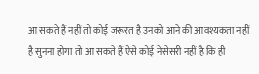आ सकते हैं नहीं तो कोई जरूरत है उनको आने की आवश्यकता नहीं है सुनना होगा तो आ सकते हैं ऐसे कोई नेसेसरी नहीं है कि ही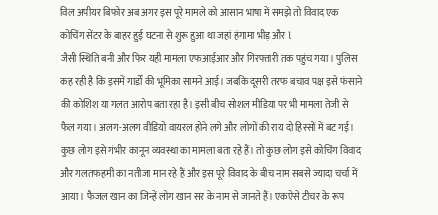विल अपीयर बिफोर अब अगर इस पूरे मामले को आसान भाषा में समझे तो विवाद एक कोचिंग सेंटर के बाहर हुई घटना से शुरू हुआ था जहां हंगामा भीड़ और l
जैसी स्थिति बनी और फिर यही मामला एफआईआर और गिरफ्तारी तक पहुंच गया। पुलिस कह रही है कि इसमें गार्डों की भूमिका सामने आई। जबकि दूसरी तरफ बचाव पक्ष इसे फंसाने की कोशिश या गलत आरोप बता रहा है। इसी बीच सोशल मीडिया पर भी मामला तेजी से फैल गया। अलग-अलग वीडियो वायरल होने लगे और लोगों की राय दो हिस्सों में बट गई।
कुछ लोग इसे गंभीर कानून व्यवस्था का मामला बता रहे हैं। तो कुछ लोग इसे कोचिंग विवाद और गलतफहमी का नतीजा मान रहे हैं और इस पूरे विवाद के बीच नाम सबसे ज्यादा चर्चा में आया। फैजल खान का जिन्हें लोग खान सर के नाम से जानते हैं। एकऐसे टीचर के रूप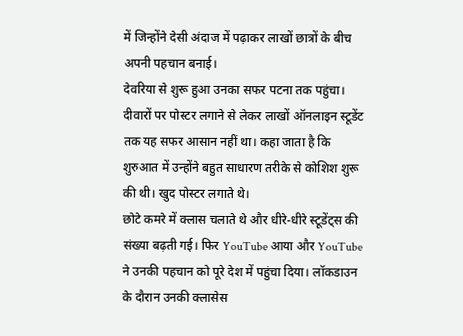में जिन्होंने देसी अंदाज में पढ़ाकर लाखों छात्रों के बीच अपनी पहचान बनाई।
देवरिया से शुरू हुआ उनका सफर पटना तक पहुंचा। दीवारों पर पोस्टर लगाने से लेकर लाखों ऑनलाइन स्टूडेंट तक यह सफर आसान नहीं था। कहा जाता है कि शुरुआत में उन्होंने बहुत साधारण तरीके से कोशिश शुरू की थी। खुद पोस्टर लगाते थे।
छोटे कमरे में क्लास चलाते थे और धीरे-धीरे स्टूडेंट्स की संख्या बढ़ती गई। फिर YouTube आया और YouTube ने उनकी पहचान को पूरे देश में पहुंचा दिया। लॉकडाउन के दौरान उनकी क्लासेस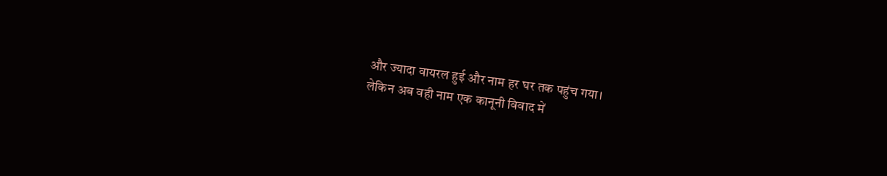और ज्यादा वायरल हुई और नाम हर घर तक पहुंच गया।
लेकिन अब वही नाम एक कानूनी विवाद में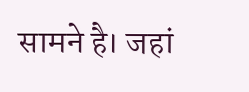सामने है। जहां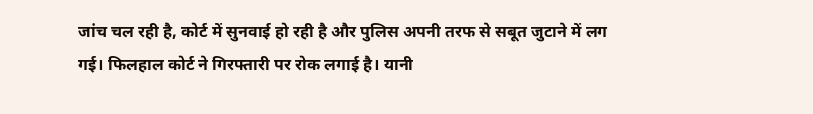जांच चल रही है, कोर्ट में सुनवाई हो रही है और पुलिस अपनी तरफ से सबूत जुटाने में लग गई। फिलहाल कोर्ट ने गिरफ्तारी पर रोक लगाई है। यानी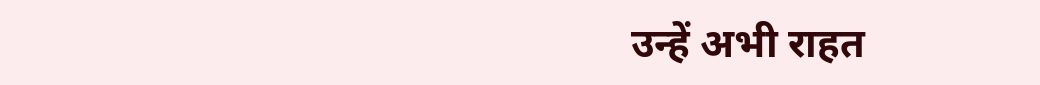उन्हें अभी राहत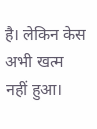है। लेकिन केस अभी खत्म नहीं हुआ।